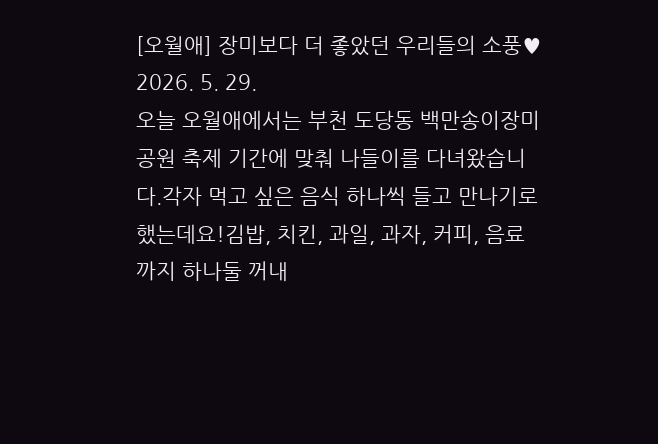[오월애] 장미보다 더 좋았던 우리들의 소풍♥
2026. 5. 29.
오늘 오월애에서는 부천 도당동 백만송이장미공원 축제 기간에 맞춰 나들이를 다녀왔습니다.각자 먹고 싶은 음식 하나씩 들고 만나기로 했는데요!김밥, 치킨, 과일, 과자, 커피, 음료까지 하나둘 꺼내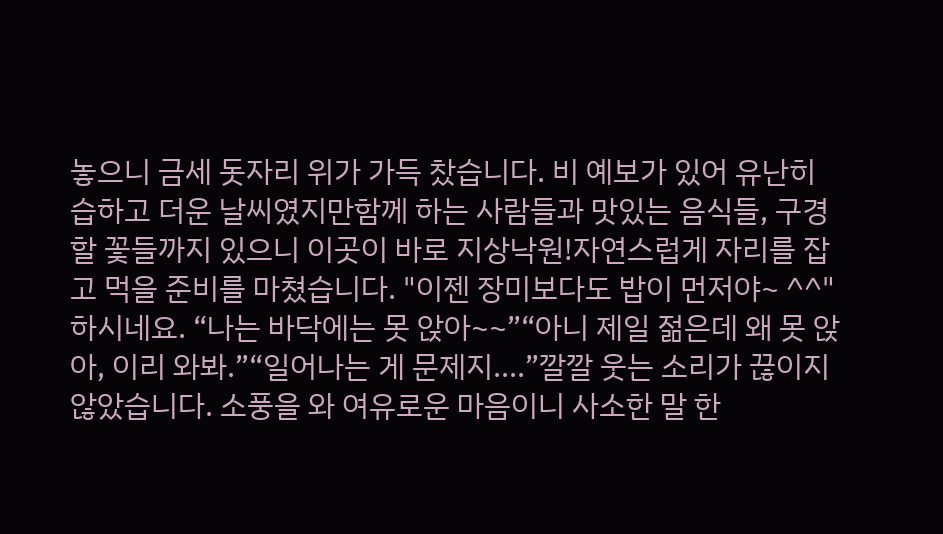놓으니 금세 돗자리 위가 가득 찼습니다. 비 예보가 있어 유난히 습하고 더운 날씨였지만함께 하는 사람들과 맛있는 음식들, 구경할 꽃들까지 있으니 이곳이 바로 지상낙원!자연스럽게 자리를 잡고 먹을 준비를 마쳤습니다. "이젠 장미보다도 밥이 먼저야~ ^^" 하시네요. “나는 바닥에는 못 앉아~~”“아니 제일 젊은데 왜 못 앉아, 이리 와봐.”“일어나는 게 문제지....”깔깔 웃는 소리가 끊이지 않았습니다. 소풍을 와 여유로운 마음이니 사소한 말 한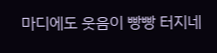마디에도 웃음이 빵빵 터지네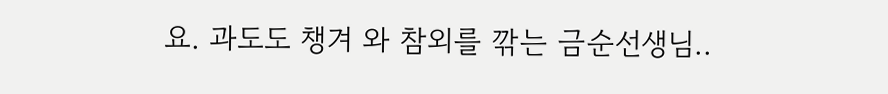요. 과도도 챙겨 와 참외를 깎는 금순선생님..